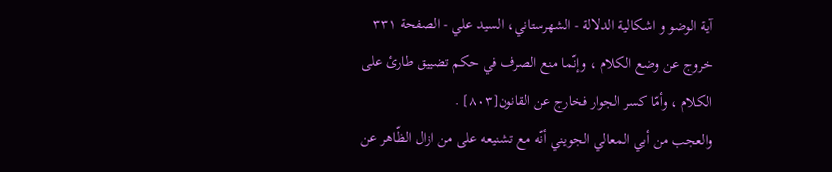آیة الوضو و اشکالیة الدلالة - الشهرستاني، السيد علي - الصفحة ٣٣١
خروج عن وضع الكلام ، وإنّما منع الصرف في حكم تضييق طارئ على الكلام ، وأمّا كسر الجوار فخارج عن القانون[٨٠٣] .
والعجب من أبي المعالي الجويني أنّه مع تشنيعه على من ازال الظّاهر عن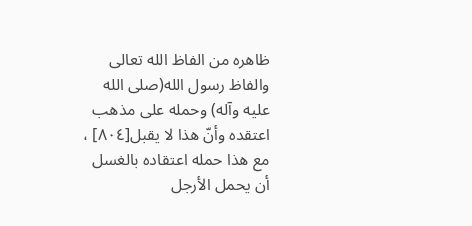ظاهره من الفاظ الله تعالى والفاظ رسول الله(صلى الله عليه وآله) وحمله على مذهب اعتقده وأنّ هذا لا يقبل[٨٠٤] ، مع هذا حمله اعتقاده بالغسل أن يحمل الأرجل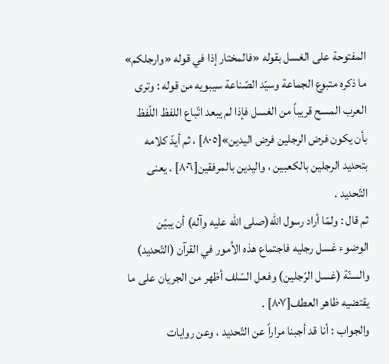المفتوحة على الغسل بقوله «فالمختار إذا في قوله «وارجلكم» ما ذكره متبوع الجماعة وسيّد الصّناعة سيبويه من قوله : وترى العرب المسح قريباً من الغسل فإذا لم يبعد اتّباع اللفظ اللّفظ بأن يكون فرض الرجلين فرض اليدين»[٨٠٥] ، ثم أيدّ كلامه بتحديد الرجلين بالكعبين ، واليدين بالمرفقين[٨٠٦] . يعنى التّحديد .
ثم قال : ولمّا أراد رسول الله(صلى الله عليه وآله) أن يبيّن الوضوء غسل رجليه فاجتماع هذه الاُمور في القرآن (التّحديد) والسنّة (غسل الرّجلين) وفعل السّلف أظهر من الجريان على ما يقتضيه ظاهر العطف[٨٠٧] .
والجواب : أنا قد أجبنا مراراً عن التّحديد ، وعن روايات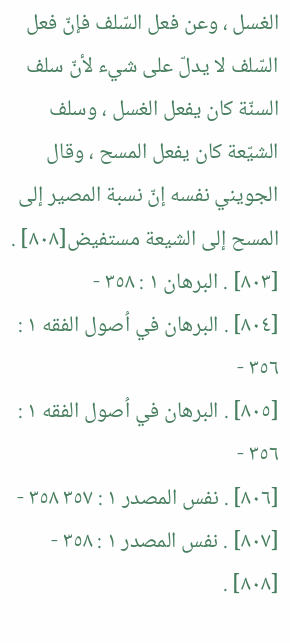الغسل ، وعن فعل السّلف فإنّ فعل السّلف لا يدلّ على شيء لأنّ سلف السنّة كان يفعل الغسل ، وسلف الشيّعة كان يفعل المسح ، وقال الجويني نفسه إنّ نسبة المصير إلى المسح إلى الشيعة مستفيض[٨٠٨] .
[٨٠٣] . البرهان ١ : ٣٥٨ -
[٨٠٤] . البرهان في اُصول الفقه ١ : ٣٥٦ -
[٨٠٥] . البرهان في اُصول الفقه ١ : ٣٥٦ -
[٨٠٦] . نفس المصدر ١ : ٣٥٧ ٣٥٨ -
[٨٠٧] . نفس المصدر ١ : ٣٥٨ -
[٨٠٨] .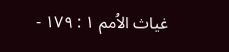غياث الاُمم ١ : ١٧٩ -